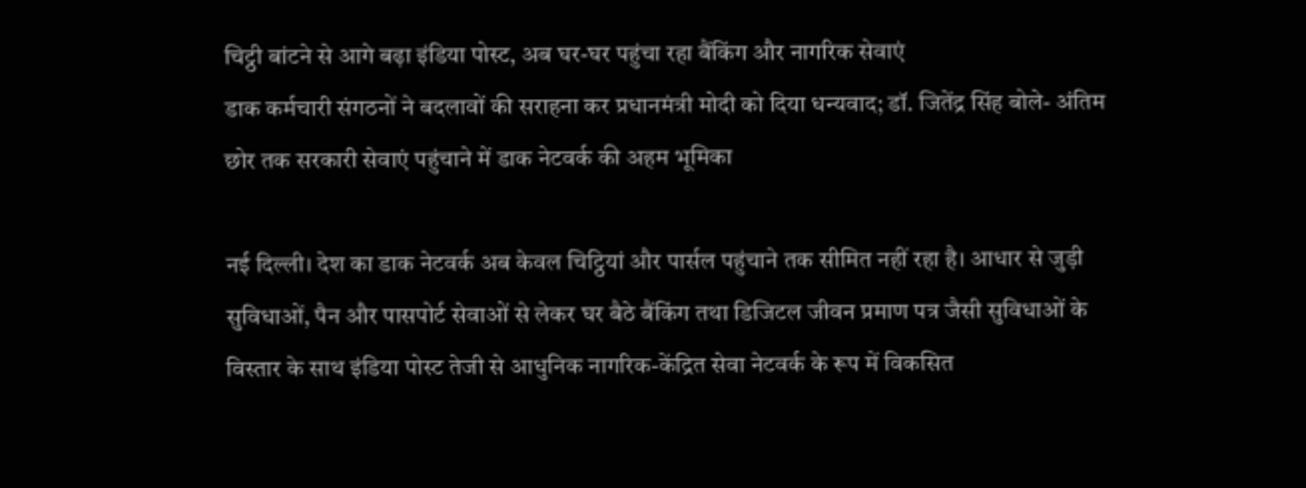चिट्ठी बांटने से आगे बढ़ा इंडिया पोस्ट, अब घर-घर पहुंचा रहा बैंकिंग और नागरिक सेवाएं
डाक कर्मचारी संगठनों ने बदलावों की सराहना कर प्रधानमंत्री मोदी को दिया धन्यवाद; डॉ. जितेंद्र सिंह बोले- अंतिम छोर तक सरकारी सेवाएं पहुंचाने में डाक नेटवर्क की अहम भूमिका

नई दिल्ली। देश का डाक नेटवर्क अब केवल चिट्ठियां और पार्सल पहुंचाने तक सीमित नहीं रहा है। आधार से जुड़ी सुविधाओं, पैन और पासपोर्ट सेवाओं से लेकर घर बैठे बैंकिंग तथा डिजिटल जीवन प्रमाण पत्र जैसी सुविधाओं के विस्तार के साथ इंडिया पोस्ट तेजी से आधुनिक नागरिक-केंद्रित सेवा नेटवर्क के रूप में विकसित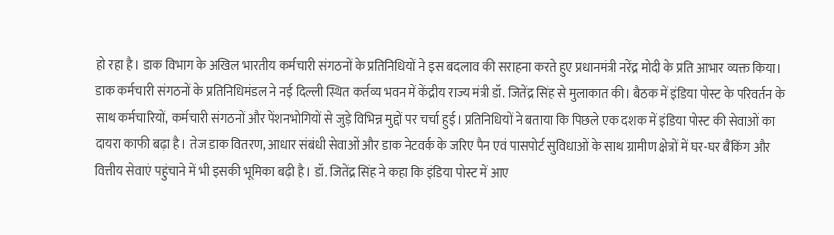हो रहा है। डाक विभाग के अखिल भारतीय कर्मचारी संगठनों के प्रतिनिधियों ने इस बदलाव की सराहना करते हुए प्रधानमंत्री नरेंद्र मोदी के प्रति आभार व्यक्त किया। डाक कर्मचारी संगठनों के प्रतिनिधिमंडल ने नई दिल्ली स्थित कर्तव्य भवन में केंद्रीय राज्य मंत्री डॉ. जितेंद्र सिंह से मुलाकात की। बैठक में इंडिया पोस्ट के परिवर्तन के साथ कर्मचारियों, कर्मचारी संगठनों और पेंशनभोगियों से जुड़े विभिन्न मुद्दों पर चर्चा हुई। प्रतिनिधियों ने बताया कि पिछले एक दशक में इंडिया पोस्ट की सेवाओं का दायरा काफी बढ़ा है। तेज डाक वितरण, आधार संबंधी सेवाओं और डाक नेटवर्क के जरिए पैन एवं पासपोर्ट सुविधाओं के साथ ग्रामीण क्षेत्रों में घर-घर बैंकिंग और वित्तीय सेवाएं पहुंचाने में भी इसकी भूमिका बढ़ी है। डॉ. जितेंद्र सिंह ने कहा कि इंडिया पोस्ट में आए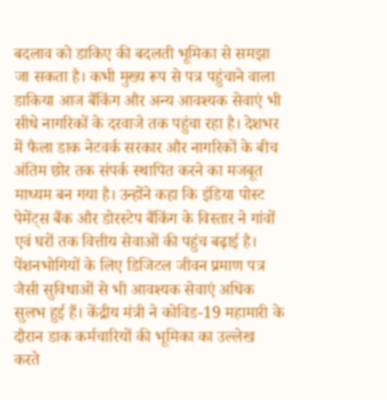बदलाव को डाकिए की बदलती भूमिका से समझा जा सकता है। कभी मुख्य रूप से पत्र पहुंचाने वाला डाकिया आज बैंकिंग और अन्य आवश्यक सेवाएं भी सीधे नागरिकों के दरवाजे तक पहुंचा रहा है। देशभर में फैला डाक नेटवर्क सरकार और नागरिकों के बीच अंतिम छोर तक संपर्क स्थापित करने का मजबूत माध्यम बन गया है। उन्होंने कहा कि इंडिया पोस्ट पेमेंट्स बैंक और डोरस्टेप बैंकिंग के विस्तार ने गांवों एवं घरों तक वित्तीय सेवाओं की पहुंच बढ़ाई है। पेंशनभोगियों के लिए डिजिटल जीवन प्रमाण पत्र जैसी सुविधाओं से भी आवश्यक सेवाएं अधिक सुलभ हुई हैं। केंद्रीय मंत्री ने कोविड-19 महामारी के दौरान डाक कर्मचारियों की भूमिका का उल्लेख करते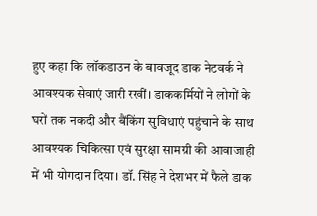हुए कहा कि लॉकडाउन के बावजूद डाक नेटवर्क ने आवश्यक सेवाएं जारी रखीं। डाककर्मियों ने लोगों के घरों तक नकदी और बैंकिंग सुविधाएं पहुंचाने के साथ आवश्यक चिकित्सा एवं सुरक्षा सामग्री की आवाजाही में भी योगदान दिया। डॉ. सिंह ने देशभर में फैले डाक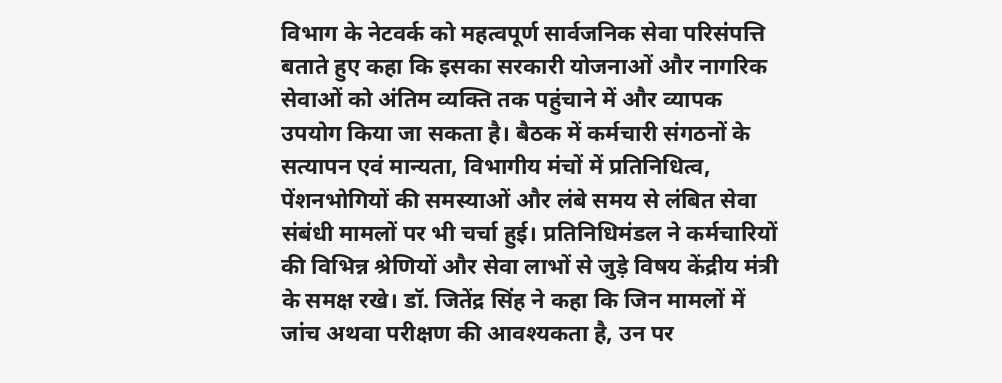विभाग के नेटवर्क को महत्वपूर्ण सार्वजनिक सेवा परिसंपत्ति बताते हुए कहा कि इसका सरकारी योजनाओं और नागरिक सेवाओं को अंतिम व्यक्ति तक पहुंचाने में और व्यापक उपयोग किया जा सकता है। बैठक में कर्मचारी संगठनों के सत्यापन एवं मान्यता, विभागीय मंचों में प्रतिनिधित्व, पेंशनभोगियों की समस्याओं और लंबे समय से लंबित सेवा संबंधी मामलों पर भी चर्चा हुई। प्रतिनिधिमंडल ने कर्मचारियों की विभिन्न श्रेणियों और सेवा लाभों से जुड़े विषय केंद्रीय मंत्री के समक्ष रखे। डॉ. जितेंद्र सिंह ने कहा कि जिन मामलों में जांच अथवा परीक्षण की आवश्यकता है, उन पर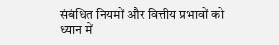संबंधित नियमों और वित्तीय प्रभावों को ध्यान में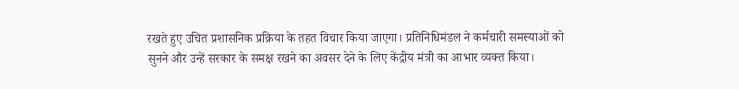रखते हुए उचित प्रशासनिक प्रक्रिया के तहत विचार किया जाएगा। प्रतिनिधिमंडल ने कर्मचारी समस्याओं को सुनने और उन्हें सरकार के समक्ष रखने का अवसर देने के लिए केंद्रीय मंत्री का आभार व्यक्त किया।